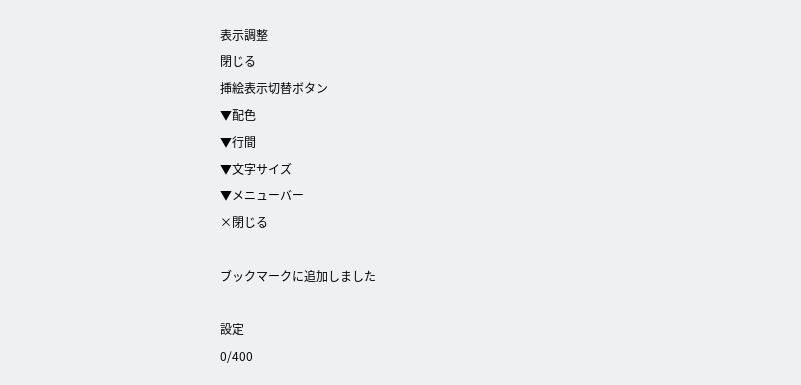表示調整
閉じる
挿絵表示切替ボタン
▼配色
▼行間
▼文字サイズ
▼メニューバー
×閉じる

ブックマークに追加しました

設定
0/400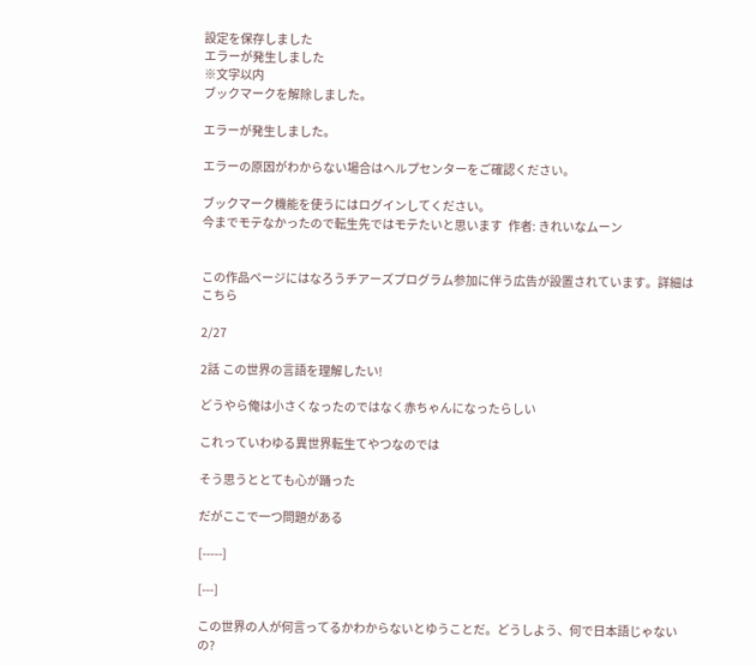設定を保存しました
エラーが発生しました
※文字以内
ブックマークを解除しました。

エラーが発生しました。

エラーの原因がわからない場合はヘルプセンターをご確認ください。

ブックマーク機能を使うにはログインしてください。
今までモテなかったので転生先ではモテたいと思います  作者: きれいなムーン


この作品ページにはなろうチアーズプログラム参加に伴う広告が設置されています。詳細はこちら

2/27

2話 この世界の言語を理解したい!

どうやら俺は小さくなったのではなく赤ちゃんになったらしい

これっていわゆる異世界転生てやつなのでは

そう思うととても心が踊った

だがここで一つ問題がある

[-----]

[---]

この世界の人が何言ってるかわからないとゆうことだ。どうしよう、何で日本語じゃないの?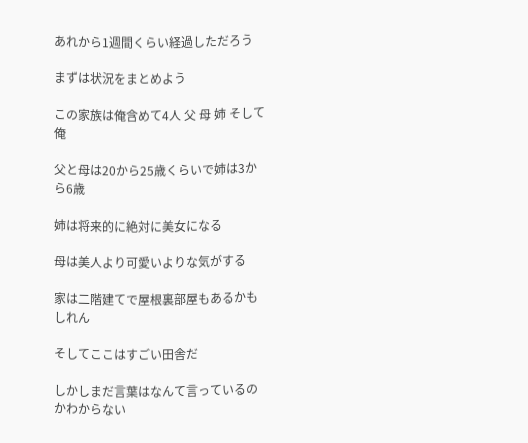あれから1週間くらい経過しただろう

まずは状況をまとめよう

この家族は俺含めて4人 父 母 姉 そして俺

父と母は20から25歳くらいで姉は3から6歳

姉は将来的に絶対に美女になる

母は美人より可愛いよりな気がする

家は二階建てで屋根裏部屋もあるかもしれん

そしてここはすごい田舎だ

しかしまだ言葉はなんて言っているのかわからない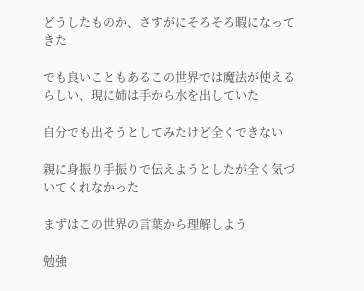どうしたものか、さすがにそろそろ暇になってきた

でも良いこともあるこの世界では魔法が使えるらしい、現に姉は手から水を出していた

自分でも出そうとしてみたけど全くできない

親に身振り手振りで伝えようとしたが全く気づいてくれなかった

まずはこの世界の言葉から理解しよう

勉強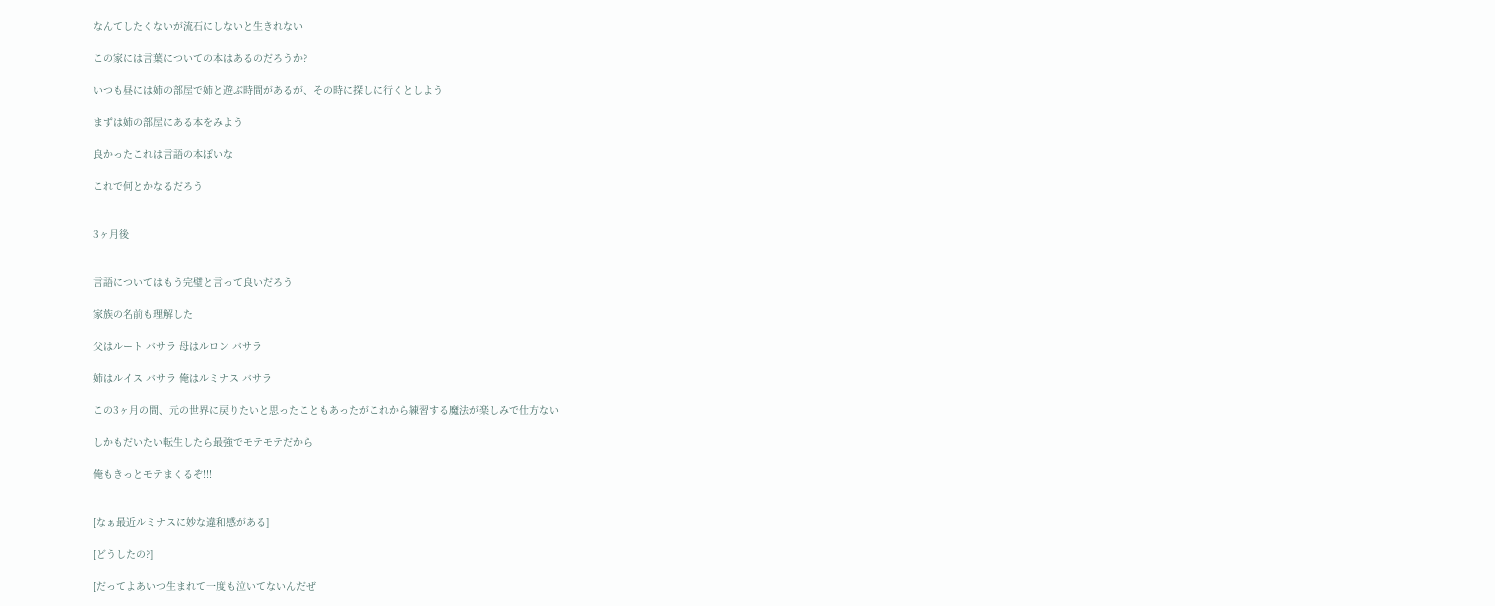なんてしたくないが流石にしないと生きれない

この家には言葉についての本はあるのだろうか?

いつも昼には姉の部屋で姉と遊ぶ時間があるが、その時に探しに行くとしよう

まずは姉の部屋にある本をみよう

良かったこれは言語の本ぽいな

これで何とかなるだろう


3ヶ月後


言語についてはもう完璧と言って良いだろう

家族の名前も理解した

父はルート バサラ 母はルロン バサラ

姉はルイス バサラ 俺はルミナス バサラ

この3ヶ月の間、元の世界に戻りたいと思ったこともあったがこれから練習する魔法が楽しみで仕方ない

しかもだいたい転生したら最強でモテモテだから

俺もきっとモテまくるぞ!!!


[なぁ最近ルミナスに妙な違和感がある]

[どうしたの?]

[だってよあいつ生まれて一度も泣いてないんだぜ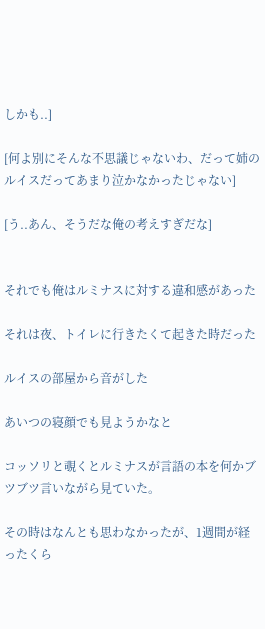しかも..]

[何よ別にそんな不思議じゃないわ、だって姉のルイスだってあまり泣かなかったじゃない]

[う..あん、そうだな俺の考えすぎだな]


それでも俺はルミナスに対する違和感があった

それは夜、トイレに行きたくて起きた時だった

ルイスの部屋から音がした

あいつの寝顔でも見ようかなと

コッソリと覗くとルミナスが言語の本を何かブツブツ言いながら見ていた。

その時はなんとも思わなかったが、1週間が経ったくら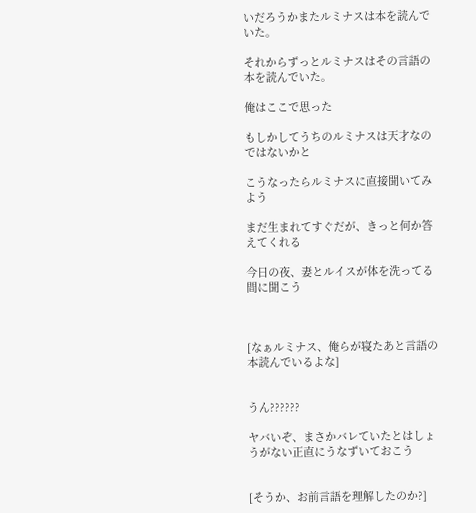いだろうかまたルミナスは本を読んでいた。

それからずっとルミナスはその言語の本を読んでいた。

俺はここで思った

もしかしてうちのルミナスは天才なのではないかと

こうなったらルミナスに直接聞いてみよう

まだ生まれてすぐだが、きっと何か答えてくれる

今日の夜、妻とルイスが体を洗ってる間に聞こう



[なぁルミナス、俺らが寝たあと言語の本読んでいるよな]


うん??????

ヤバいぞ、まさかバレていたとはしょうがない正直にうなずいておこう


[そうか、お前言語を理解したのか?]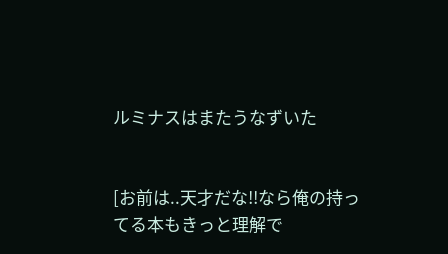ルミナスはまたうなずいた


[お前は..天才だな!!なら俺の持ってる本もきっと理解で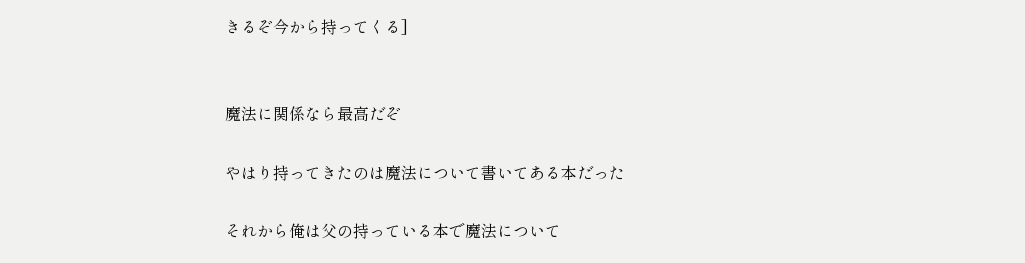きるぞ今から持ってくる]


魔法に関係なら最高だぞ

やはり持ってきたのは魔法について書いてある本だった

それから俺は父の持っている本で魔法について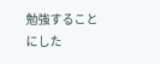勉強することにした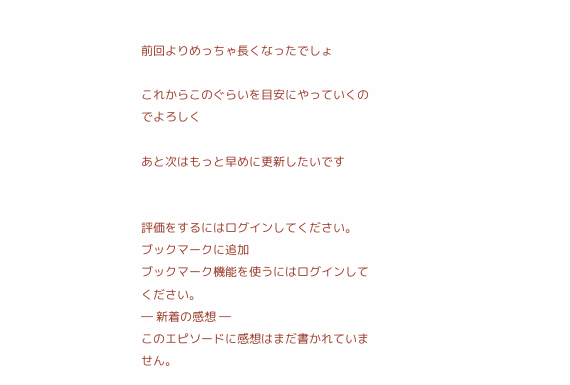前回よりめっちゃ長くなったでしょ

これからこのぐらいを目安にやっていくのでよろしく

あと次はもっと早めに更新したいです


評価をするにはログインしてください。
ブックマークに追加
ブックマーク機能を使うにはログインしてください。
― 新着の感想 ―
このエピソードに感想はまだ書かれていません。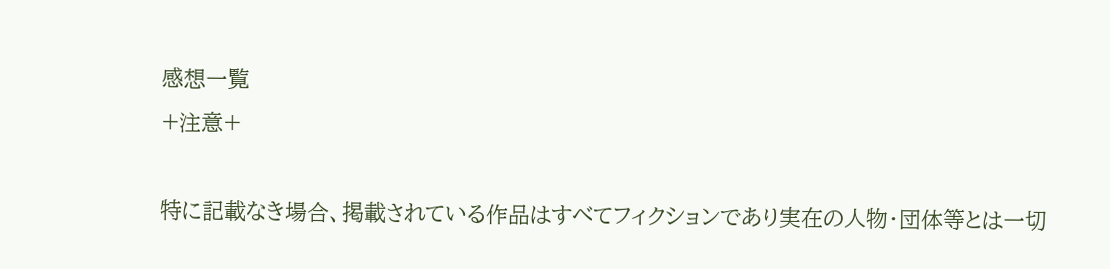感想一覧
+注意+

特に記載なき場合、掲載されている作品はすべてフィクションであり実在の人物・団体等とは一切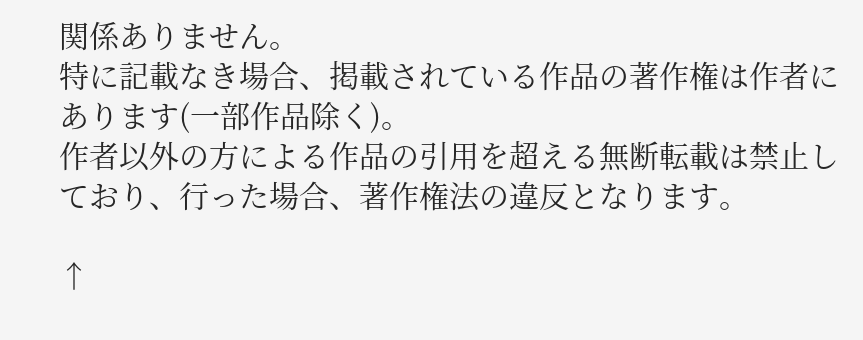関係ありません。
特に記載なき場合、掲載されている作品の著作権は作者にあります(一部作品除く)。
作者以外の方による作品の引用を超える無断転載は禁止しており、行った場合、著作権法の違反となります。

↑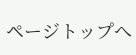ページトップへ